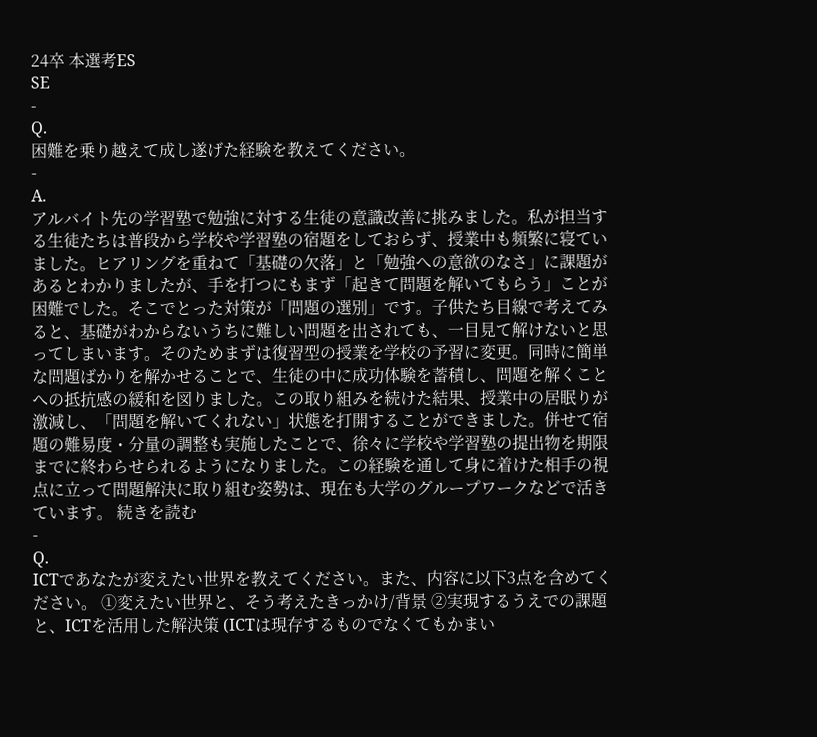24卒 本選考ES
SE
-
Q.
困難を乗り越えて成し遂げた経験を教えてください。
-
A.
アルバイト先の学習塾で勉強に対する生徒の意識改善に挑みました。私が担当する生徒たちは普段から学校や学習塾の宿題をしておらず、授業中も頻繁に寝ていました。ヒアリングを重ねて「基礎の欠落」と「勉強への意欲のなさ」に課題があるとわかりましたが、手を打つにもまず「起きて問題を解いてもらう」ことが困難でした。そこでとった対策が「問題の選別」です。子供たち目線で考えてみると、基礎がわからないうちに難しい問題を出されても、一目見て解けないと思ってしまいます。そのためまずは復習型の授業を学校の予習に変更。同時に簡単な問題ばかりを解かせることで、生徒の中に成功体験を蓄積し、問題を解くことへの抵抗感の緩和を図りました。この取り組みを続けた結果、授業中の居眠りが激減し、「問題を解いてくれない」状態を打開することができました。併せて宿題の難易度・分量の調整も実施したことで、徐々に学校や学習塾の提出物を期限までに終わらせられるようになりました。この経験を通して身に着けた相手の視点に立って問題解決に取り組む姿勢は、現在も大学のグループワークなどで活きています。 続きを読む
-
Q.
ICTであなたが変えたい世界を教えてください。また、内容に以下3点を含めてください。 ①変えたい世界と、そう考えたきっかけ/背景 ②実現するうえでの課題と、ICTを活用した解決策 (ICTは現存するものでなくてもかまい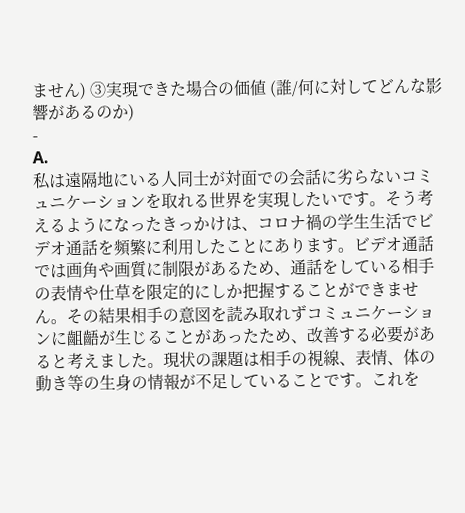ません) ③実現できた場合の価値 (誰/何に対してどんな影響があるのか)
-
A.
私は遠隔地にいる人同士が対面での会話に劣らないコミュニケーションを取れる世界を実現したいです。そう考えるようになったきっかけは、コロナ禍の学生生活でビデオ通話を頻繁に利用したことにあります。ビデオ通話では画角や画質に制限があるため、通話をしている相手の表情や仕草を限定的にしか把握することができません。その結果相手の意図を読み取れずコミュニケーションに齟齬が生じることがあったため、改善する必要があると考えました。現状の課題は相手の視線、表情、体の動き等の生身の情報が不足していることです。これを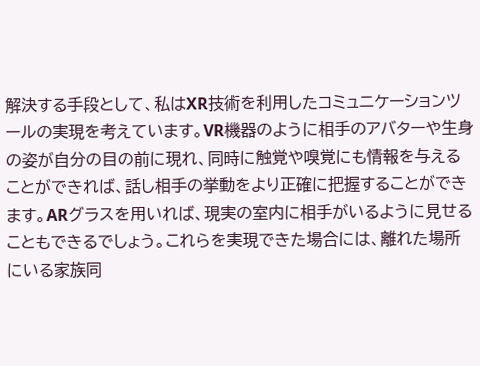解決する手段として、私はXR技術を利用したコミュニケーションツールの実現を考えています。VR機器のように相手のアバターや生身の姿が自分の目の前に現れ、同時に触覚や嗅覚にも情報を与えることができれば、話し相手の挙動をより正確に把握することができます。ARグラスを用いれば、現実の室内に相手がいるように見せることもできるでしょう。これらを実現できた場合には、離れた場所にいる家族同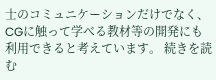士のコミュニケーションだけでなく、CGに触って学べる教材等の開発にも利用できると考えています。 続きを読む